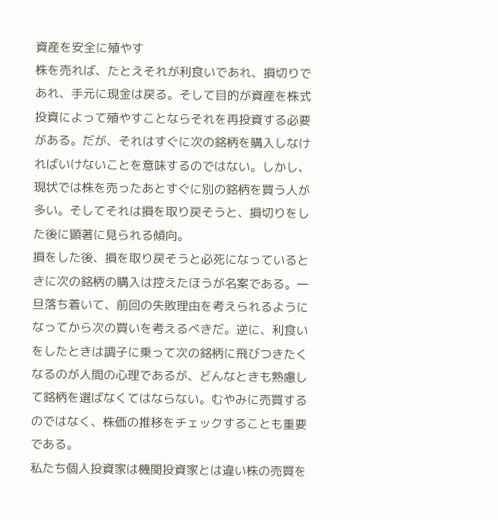資産を安全に殖やす
株を売れば、たとえそれが利食いであれ、損切りであれ、手元に現金は戻る。そして目的が資産を株式投資によって殖やすことならそれを再投資する必要がある。だが、それはすぐに次の銘柄を購入しなければいけないことを意味するのではない。しかし、現状では株を売ったあとすぐに別の銘柄を買う人が多い。そしてそれは損を取り戻そうと、損切りをした後に顕著に見られる傾向。
損をした後、損を取り戻そうと必死になっているときに次の銘柄の購入は控えたほうが名案である。一旦落ち着いて、前回の失敗理由を考えられるようになってから次の買いを考えるべきだ。逆に、利食いをしたときは調子に乗って次の銘柄に飛びつきたくなるのが人間の心理であるが、どんなときも熟慮して銘柄を選ばなくてはならない。むやみに売買するのではなく、株価の推移をチェックすることも重要である。
私たち個人投資家は機関投資家とは違い株の売買を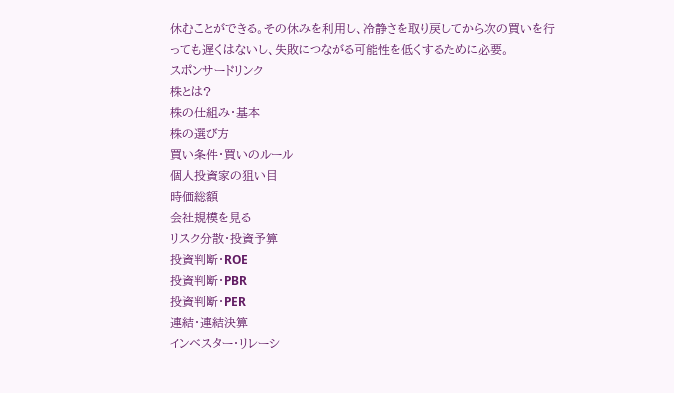休むことができる。その休みを利用し、冷静さを取り戻してから次の買いを行っても遅くはないし、失敗につながる可能性を低くするために必要。
スポンサードリンク
株とは?
株の仕組み・基本
株の選び方
買い条件・買いのルール
個人投資家の狙い目
時価総額
会社規模を見る
リスク分散・投資予算
投資判断・ROE
投資判断・PBR
投資判断・PER
連結・連結決算
インベスター・リレーシ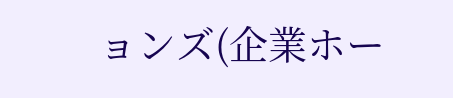ョンズ(企業ホー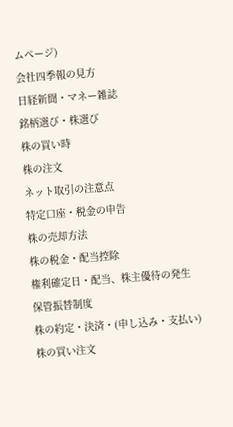ムページ)
会社四季報の見方
日経新聞・マネー雑誌
銘柄選び・株選び
株の買い時
株の注文
ネット取引の注意点
特定口座・税金の申告
株の売却方法
株の税金・配当控除
権利確定日・配当、株主優待の発生
保管振替制度
株の約定・決済・(申し込み・支払い)
株の買い注文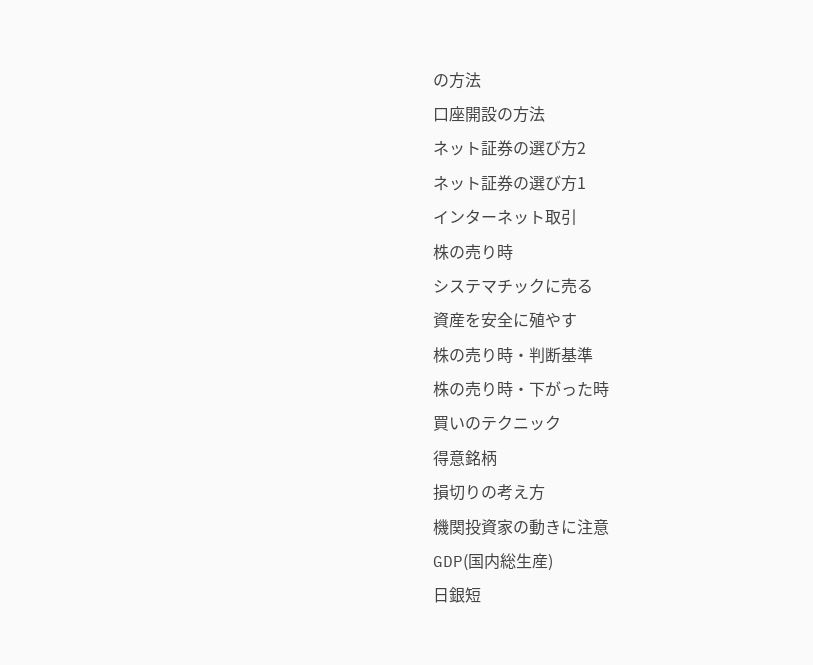の方法
口座開設の方法
ネット証券の選び方2
ネット証券の選び方1
インターネット取引
株の売り時
システマチックに売る
資産を安全に殖やす
株の売り時・判断基準
株の売り時・下がった時
買いのテクニック
得意銘柄
損切りの考え方
機関投資家の動きに注意
GDP(国内総生産)
日銀短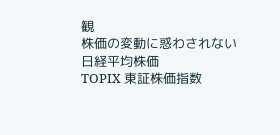観
株価の変動に惑わされない
日経平均株価
TOPIX 東証株価指数